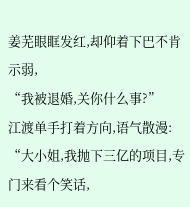姜芜眼眶发红,却仰着下巴不肯示弱,
“我被退婚,关你什么事?”
江渡单手打着方向,语气散漫:
“大小姐,我抛下三亿的项目,专门来看个笑话,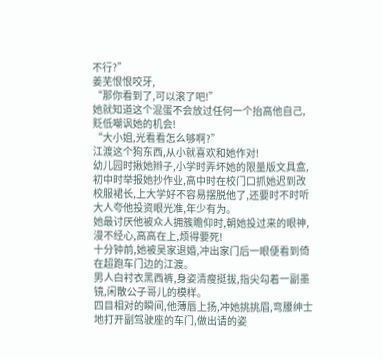不行?”
姜芜恨恨咬牙,
“那你看到了,可以滚了吧!”
她就知道这个混蛋不会放过任何一个抬高他自己,贬低嘲讽她的机会!
“大小姐,光看看怎么够啊?”
江渡这个狗东西,从小就喜欢和她作对!
幼儿园时揪她辫子,小学时弄坏她的限量版文具盒,初中时举报她抄作业,高中时在校门口抓她迟到改校服裙长,上大学好不容易摆脱他了,还要时不时听大人夸他投资眼光准,年少有为。
她最讨厌他被众人拥簇瞻仰时,朝她投过来的眼神,漫不经心,高高在上,烦得要死!
十分钟前,她被吴家退婚,冲出家门后一眼便看到倚在超跑车门边的江渡。
男人白衬衣黑西裤,身姿清瘦挺拔,指尖勾着一副墨镜,闲散公子哥儿的模样。
四目相对的瞬间,他薄唇上扬,冲她挑挑眉,弯腰绅士地打开副驾驶座的车门,做出请的姿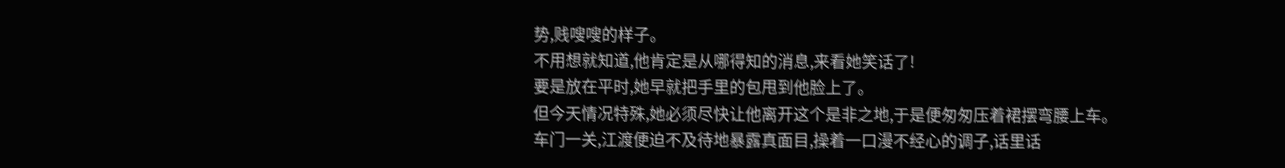势,贱嗖嗖的样子。
不用想就知道,他肯定是从哪得知的消息,来看她笑话了!
要是放在平时,她早就把手里的包甩到他脸上了。
但今天情况特殊,她必须尽快让他离开这个是非之地,于是便匆匆压着裙摆弯腰上车。
车门一关,江渡便迫不及待地暴露真面目,操着一口漫不经心的调子,话里话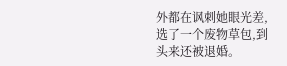外都在讽刺她眼光差,选了一个废物草包,到头来还被退婚。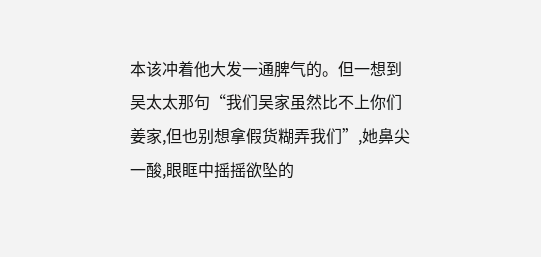本该冲着他大发一通脾气的。但一想到吴太太那句“我们吴家虽然比不上你们姜家,但也别想拿假货糊弄我们”,她鼻尖一酸,眼眶中摇摇欲坠的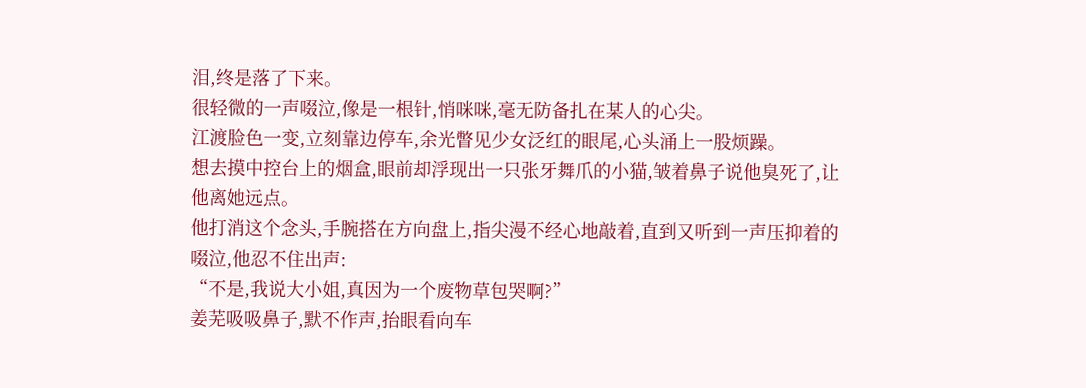泪,终是落了下来。
很轻微的一声啜泣,像是一根针,悄咪咪,毫无防备扎在某人的心尖。
江渡脸色一变,立刻靠边停车,余光瞥见少女泛红的眼尾,心头涌上一股烦躁。
想去摸中控台上的烟盒,眼前却浮现出一只张牙舞爪的小猫,皱着鼻子说他臭死了,让他离她远点。
他打消这个念头,手腕搭在方向盘上,指尖漫不经心地敲着,直到又听到一声压抑着的啜泣,他忍不住出声:
“不是,我说大小姐,真因为一个废物草包哭啊?”
姜芜吸吸鼻子,默不作声,抬眼看向车